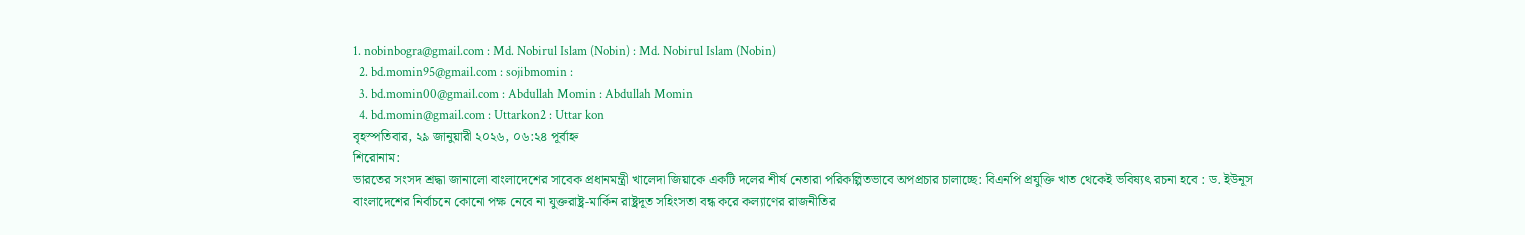1. nobinbogra@gmail.com : Md. Nobirul Islam (Nobin) : Md. Nobirul Islam (Nobin)
  2. bd.momin95@gmail.com : sojibmomin :
  3. bd.momin00@gmail.com : Abdullah Momin : Abdullah Momin
  4. bd.momin@gmail.com : Uttarkon2 : Uttar kon
বৃহস্পতিবার, ২৯ জানুয়ারী ২০২৬, ০৬:২৪ পূর্বাহ্ন
শিরোনাম:
ভারতের সংসদ শ্রদ্ধা জানালো বাংলাদেশের সাবেক প্রধানমন্ত্রী খালেদা জিয়াকে একটি দলের শীর্ষ নেতারা পরিকল্পিতভাবে অপপ্রচার চালাচ্ছে: বিএনপি প্রযুক্তি খাত থেকেই ভবিষ্যৎ রচনা হবে : ড. ইউনূস বাংলাদেশের নির্বাচনে কোনো পক্ষ নেবে না যুক্তরাষ্ট্র-মার্কিন রাষ্ট্রদূত সহিংসতা বন্ধ করে কল্যাণের রাজনীতির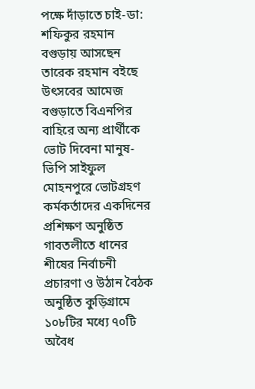পক্ষে দাঁড়াতে চাই-ডা: শফিকুর রহমান বগুড়ায় আসছেন তারেক রহমান বইছে উৎসবের আমেজ বগুড়াতে বিএনপির বাহিরে অন্য প্রার্থীকে ভোট দিবেনা মানুষ-ভিপি সাইফুল মোহনপুরে ভোটগ্রহণ কর্মকর্তাদের একদিনের প্রশিক্ষণ অনুষ্ঠিত গাবতলীতে ধানের শীষের নির্বাচনী প্রচারণা ও উঠান বৈঠক অনুষ্ঠিত কুড়িগ্রামে ১০৮টির মধ্যে ৭০টি অবৈধ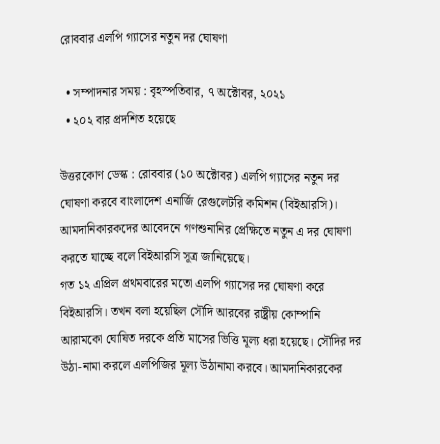রোববার এলপি গ্যাসের নতুন দর ঘোষণা

  • সম্পাদনার সময় : বৃহস্পতিবার, ৭ অক্টোবর, ২০২১
  • ২০২ বার প্রদশিত হয়েছে

উত্তরকোণ ডেস্ক : রোববার (১০ অক্টোবর) এলপি গ্যাসের নতুন দর ঘোষণা করবে বাংলাদেশ এনার্জি রেগুলেটরি কমিশন (বিইআরসি)। আমদানিকারকদের আবেদনে গণশুনানির প্রেক্ষিতে নতুন এ দর ঘোষণা করতে যাচ্ছে বলে বিইআরসি সূত্র জানিয়েছে।
গত ১২ এপ্রিল প্রথমবারের মতো এলপি গ্যাসের দর ঘোষণা করে বিইআরসি। তখন বলা হয়েছিল সৌদি আরবের রাষ্ট্রীয় কোম্পানি আরামকো ঘোষিত দরকে প্রতি মাসের ভিত্তি মূল্য ধরা হয়েছে। সৌদির দর উঠা-নামা করলে এলপিজির মূল্য উঠানামা করবে। আমদানিকারকের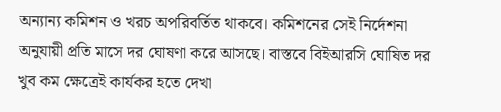অন্যান্য কমিশন ও খরচ অপরিবর্তিত থাকবে। কমিশনের সেই নির্দেশনা অনুযায়ী প্রতি মাসে দর ঘোষণা করে আসছে। বাস্তবে বিইআরসি ঘোষিত দর খুব কম ক্ষেত্রেই কার্যকর হতে দেখা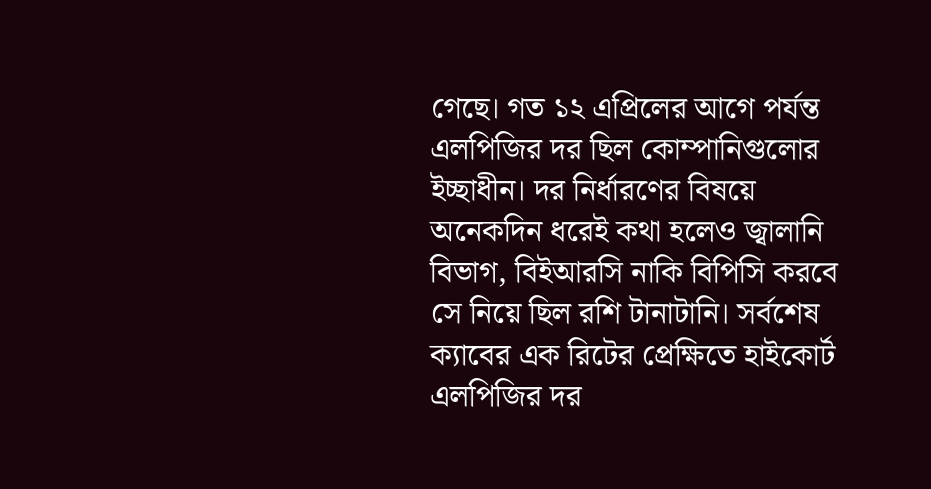গেছে। গত ১২ এপ্রিলের আগে পর্যন্ত এলপিজির দর ছিল কোম্পানিগুলোর ইচ্ছাধীন। দর নির্ধারণের বিষয়ে অনেকদিন ধরেই কথা হলেও জ্বালানি বিভাগ, বিইআরসি নাকি বিপিসি করবে সে নিয়ে ছিল রশি টানাটানি। সর্বশেষ ক্যাবের এক রিটের প্রেক্ষিতে হাইকোর্ট এলপিজির দর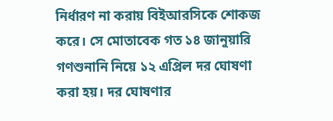নির্ধারণ না করায় বিইআরসিকে শোকজ করে। সে মোতাবেক গত ১৪ জানুয়ারি গণশুনানি নিয়ে ১২ এপ্রিল দর ঘোষণা করা হয়। দর ঘোষণার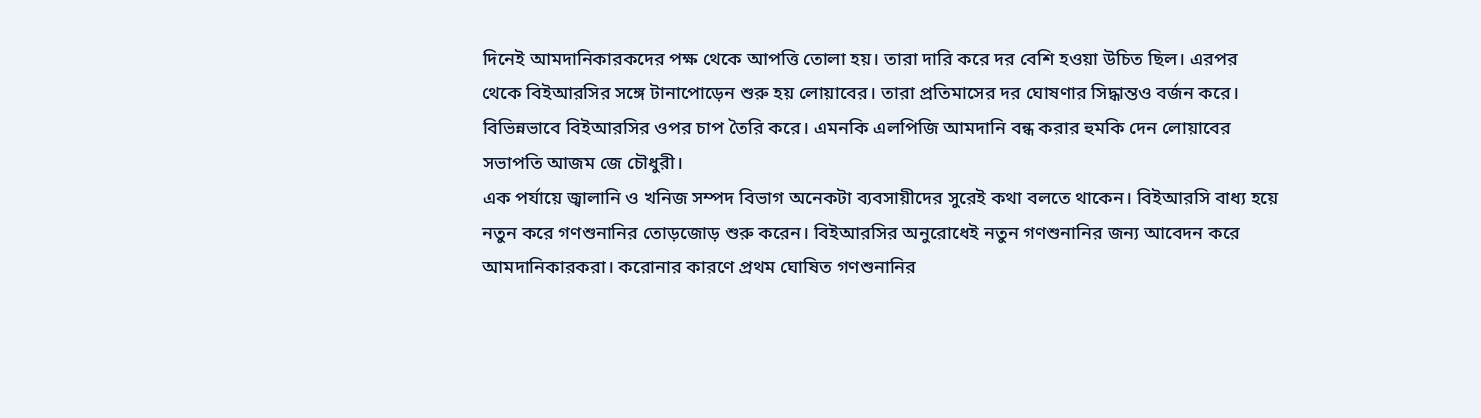দিনেই আমদানিকারকদের পক্ষ থেকে আপত্তি তোলা হয়। তারা দারি করে দর বেশি হওয়া উচিত ছিল। এরপর থেকে বিইআরসির সঙ্গে টানাপোড়েন শুরু হয় লোয়াবের। তারা প্রতিমাসের দর ঘোষণার সিদ্ধান্তও বর্জন করে। বিভিন্নভাবে বিইআরসির ওপর চাপ তৈরি করে। এমনকি এলপিজি আমদানি বন্ধ করার হুমকি দেন লোয়াবের সভাপতি আজম জে চৌধুরী।
এক পর্যায়ে জ্বালানি ও খনিজ সম্পদ বিভাগ অনেকটা ব্যবসায়ীদের সুরেই কথা বলতে থাকেন। বিইআরসি বাধ্য হয়ে নতুন করে গণশুনানির তোড়জোড় শুরু করেন। বিইআরসির অনুরোধেই নতুন গণশুনানির জন্য আবেদন করে আমদানিকারকরা। করোনার কারণে প্রথম ঘোষিত গণশুনানির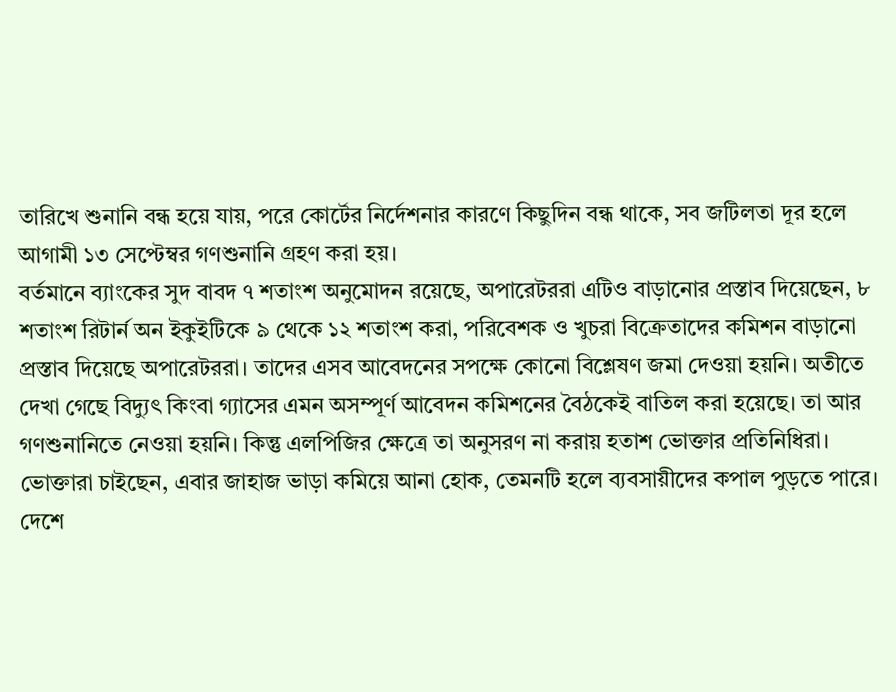তারিখে শুনানি বন্ধ হয়ে যায়, পরে কোর্টের নির্দেশনার কারণে কিছুদিন বন্ধ থাকে, সব জটিলতা দূর হলে আগামী ১৩ সেপ্টেম্বর গণশুনানি গ্রহণ করা হয়।
বর্তমানে ব্যাংকের সুদ বাবদ ৭ শতাংশ অনুমোদন রয়েছে, অপারেটররা এটিও বাড়ানোর প্রস্তাব দিয়েছেন, ৮ শতাংশ রিটার্ন অন ইকুইটিকে ৯ থেকে ১২ শতাংশ করা, পরিবেশক ও খুচরা বিক্রেতাদের কমিশন বাড়ানো প্রস্তাব দিয়েছে অপারেটররা। তাদের এসব আবেদনের সপক্ষে কোনো বিশ্লেষণ জমা দেওয়া হয়নি। অতীতে দেখা গেছে বিদ্যুৎ কিংবা গ্যাসের এমন অসম্পূর্ণ আবেদন কমিশনের বৈঠকেই বাতিল করা হয়েছে। তা আর গণশুনানিতে নেওয়া হয়নি। কিন্তু এলপিজির ক্ষেত্রে তা অনুসরণ না করায় হতাশ ভোক্তার প্রতিনিধিরা।
ভোক্তারা চাইছেন, এবার জাহাজ ভাড়া কমিয়ে আনা হোক, তেমনটি হলে ব্যবসায়ীদের কপাল পুড়তে পারে।
দেশে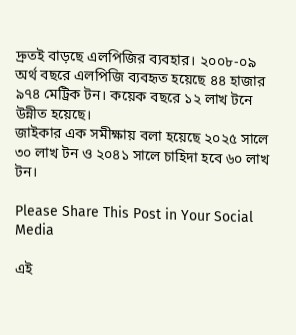দ্রুতই বাড়ছে এলপিজির ব্যবহার। ২০০৮-০৯ অর্থ বছরে এলপিজি ব্যবহৃত হয়েছে ৪৪ হাজার ৯৭৪ মেট্রিক টন। কয়েক বছরে ১২ লাখ টনে উন্নীত হয়েছে।
জাইকার এক সমীক্ষায় বলা হয়েছে ২০২৫ সালে ৩০ লাখ টন ও ২০৪১ সালে চাহিদা হবে ৬০ লাখ টন।

Please Share This Post in Your Social Media

এই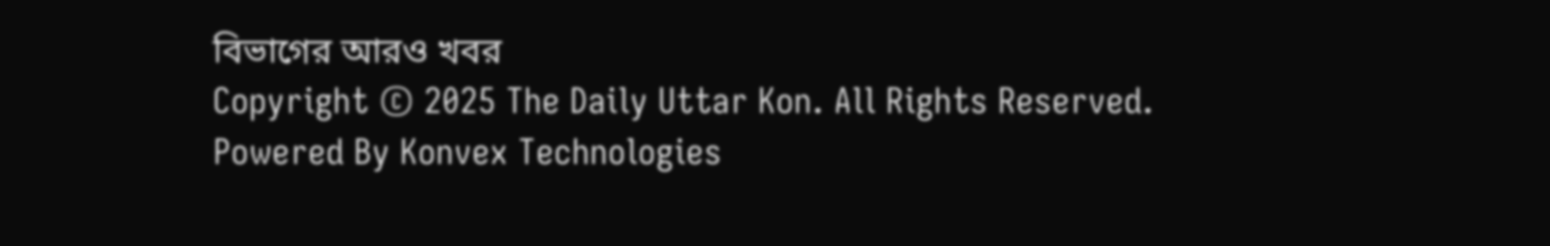বিভাগের আরও খবর
Copyright © 2025 The Daily Uttar Kon. All Rights Reserved.
Powered By Konvex Technologies